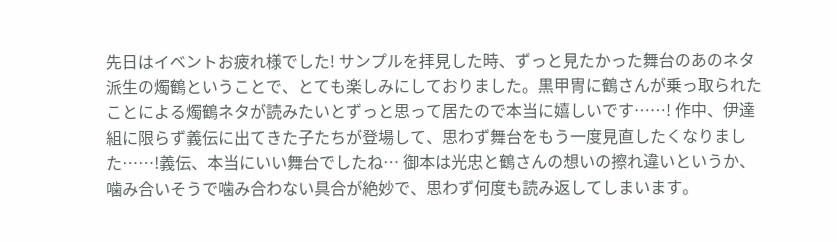先日はイベントお疲れ様でした! サンプルを拝見した時、ずっと見たかった舞台のあのネタ派生の燭鶴ということで、とても楽しみにしておりました。黒甲冑に鶴さんが乗っ取られたことによる燭鶴ネタが読みたいとずっと思って居たので本当に嬉しいです……! 作中、伊達組に限らず義伝に出てきた子たちが登場して、思わず舞台をもう一度見直したくなりました……!義伝、本当にいい舞台でしたね… 御本は光忠と鶴さんの想いの擦れ違いというか、噛み合いそうで噛み合わない具合が絶妙で、思わず何度も読み返してしまいます。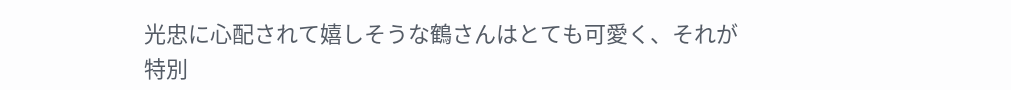光忠に心配されて嬉しそうな鶴さんはとても可愛く、それが特別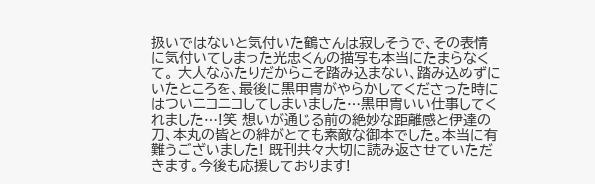扱いではないと気付いた鶴さんは寂しそうで、その表情に気付いてしまった光忠くんの描写も本当にたまらなくて。 大人なふたりだからこそ踏み込まない、踏み込めずにいたところを、最後に黒甲冑がやらかしてくださった時にはついニコニコしてしまいました…黒甲冑いい仕事してくれました…!笑 想いが通じる前の絶妙な距離感と伊達の刀、本丸の皆との絆がとても素敵な御本でした。本当に有難うございました! 既刊共々大切に読み返させていただきます。今後も応援しております!